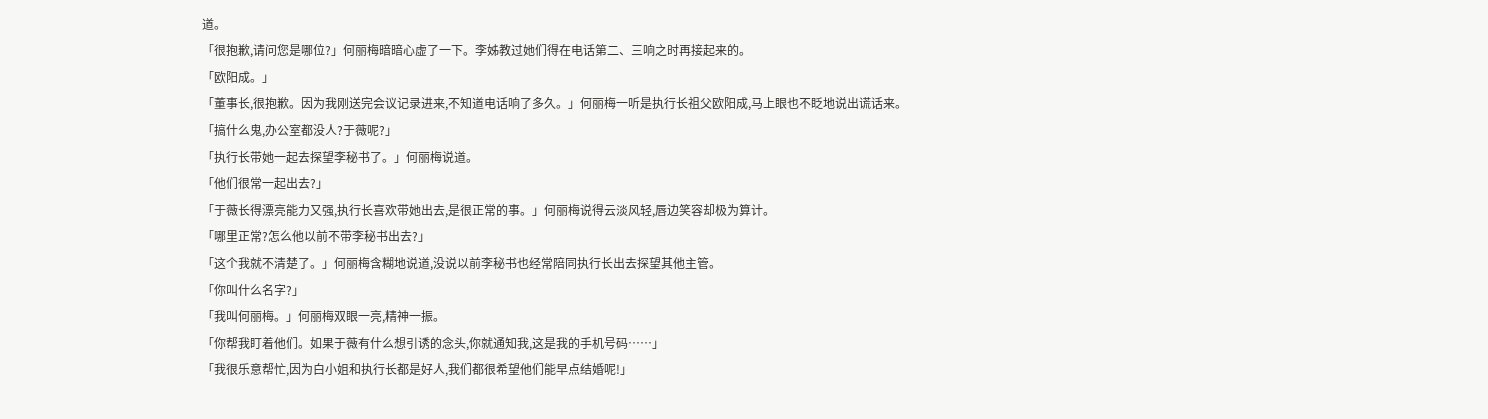道。
「很抱歉,请问您是哪位?」何丽梅暗暗心虚了一下。李姊教过她们得在电话第二、三响之时再接起来的。
「欧阳成。」
「董事长,很抱歉。因为我刚送完会议记录进来,不知道电话响了多久。」何丽梅一听是执行长祖父欧阳成,马上眼也不眨地说出谎话来。
「搞什么鬼,办公室都没人?于薇呢?」
「执行长带她一起去探望李秘书了。」何丽梅说道。
「他们很常一起出去?」
「于薇长得漂亮能力又强,执行长喜欢带她出去,是很正常的事。」何丽梅说得云淡风轻,唇边笑容却极为算计。
「哪里正常?怎么他以前不带李秘书出去?」
「这个我就不清楚了。」何丽梅含糊地说道,没说以前李秘书也经常陪同执行长出去探望其他主管。
「你叫什么名字?」
「我叫何丽梅。」何丽梅双眼一亮,精神一振。
「你帮我盯着他们。如果于薇有什么想引诱的念头,你就通知我,这是我的手机号码……」
「我很乐意帮忙,因为白小姐和执行长都是好人,我们都很希望他们能早点结婚呢!」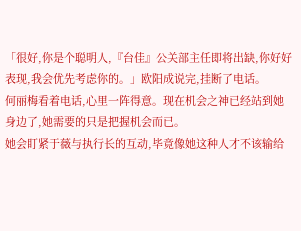「很好,你是个聪明人,『台佳』公关部主任即将出缺,你好好表现,我会优先考虑你的。」欧阳成说完,挂断了电话。
何丽梅看着电话,心里一阵得意。现在机会之神已经站到她身边了,她需要的只是把握机会而已。
她会盯紧于薇与执行长的互动,毕竟像她这种人才不该输给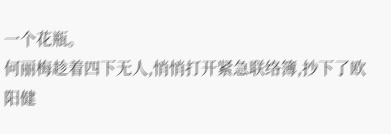一个花瓶。
何丽梅趁着四下无人,悄悄打开紧急联络簿,抄下了欧阳健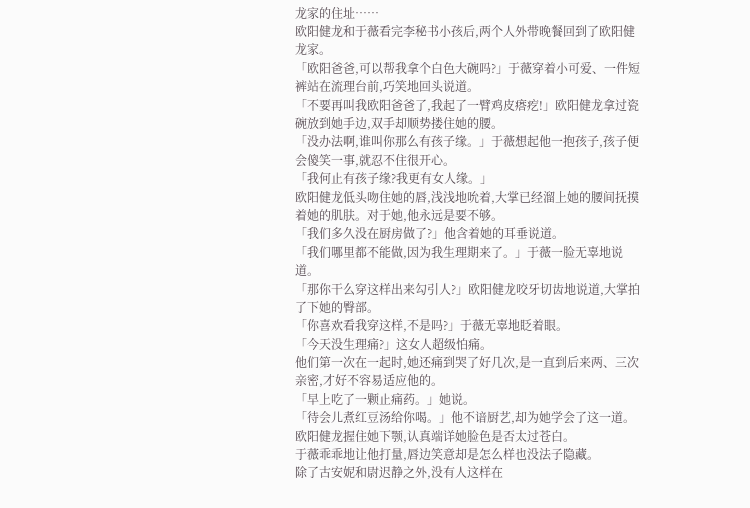龙家的住址……
欧阳健龙和于薇看完李秘书小孩后,两个人外带晚餐回到了欧阳健龙家。
「欧阳爸爸,可以帮我拿个白色大碗吗?」于薇穿着小可爱、一件短裤站在流理台前,巧笑地回头说道。
「不要再叫我欧阳爸爸了,我起了一臂鸡皮瘩疙!」欧阳健龙拿过瓷碗放到她手边,双手却顺势搂住她的腰。
「没办法啊,谁叫你那么有孩子缘。」于薇想起他一抱孩子,孩子便会傻笑一事,就忍不住很开心。
「我何止有孩子缘?我更有女人缘。」
欧阳健龙低头吻住她的唇,浅浅地吮着,大掌已经溜上她的腰间抚摸着她的肌肤。对于她,他永远是要不够。
「我们多久没在厨房做了?」他含着她的耳垂说道。
「我们哪里都不能做,因为我生理期来了。」于薇一脸无辜地说道。
「那你干么穿这样出来勾引人?」欧阳健龙咬牙切齿地说道,大掌拍了下她的臀部。
「你喜欢看我穿这样,不是吗?」于薇无辜地眨着眼。
「今天没生理痛?」这女人超级怕痛。
他们第一次在一起时,她还痛到哭了好几次,是一直到后来两、三次亲密,才好不容易适应他的。
「早上吃了一颗止痛药。」她说。
「待会儿煮红豆汤给你喝。」他不谙厨艺,却为她学会了这一道。
欧阳健龙握住她下颚,认真端详她脸色是否太过苍白。
于薇乖乖地让他打量,唇边笑意却是怎么样也没法子隐藏。
除了古安妮和尉迟静之外,没有人这样在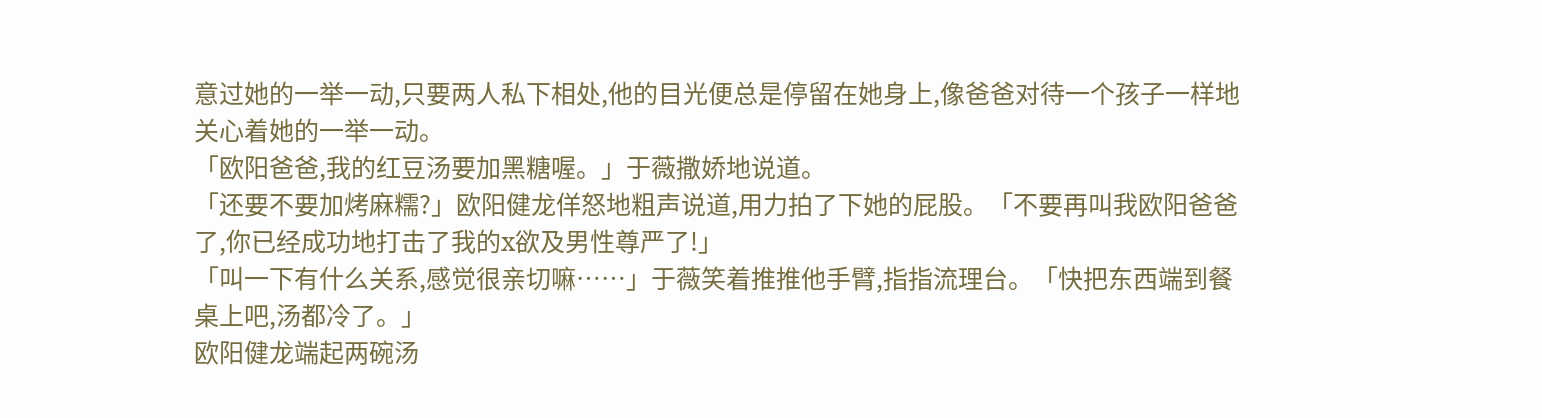意过她的一举一动,只要两人私下相处,他的目光便总是停留在她身上,像爸爸对待一个孩子一样地关心着她的一举一动。
「欧阳爸爸,我的红豆汤要加黑糖喔。」于薇撒娇地说道。
「还要不要加烤麻糯?」欧阳健龙佯怒地粗声说道,用力拍了下她的屁股。「不要再叫我欧阳爸爸了,你已经成功地打击了我的x欲及男性尊严了!」
「叫一下有什么关系,感觉很亲切嘛……」于薇笑着推推他手臂,指指流理台。「快把东西端到餐桌上吧,汤都冷了。」
欧阳健龙端起两碗汤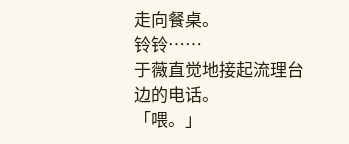走向餐桌。
铃铃……
于薇直觉地接起流理台边的电话。
「喂。」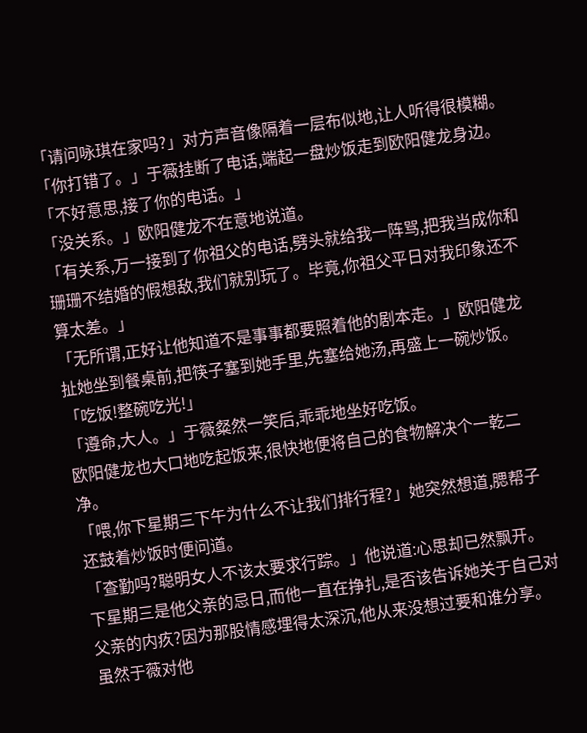「请问咏琪在家吗?」对方声音像隔着一层布似地,让人听得很模糊。
「你打错了。」于薇挂断了电话,端起一盘炒饭走到欧阳健龙身边。「不好意思,接了你的电话。」
「没关系。」欧阳健龙不在意地说道。
「有关系,万一接到了你祖父的电话,劈头就给我一阵骂,把我当成你和珊珊不结婚的假想敌,我们就别玩了。毕竟,你祖父平日对我印象还不算太差。」
「无所谓,正好让他知道不是事事都要照着他的剧本走。」欧阳健龙扯她坐到餐桌前,把筷子塞到她手里,先塞给她汤,再盛上一碗炒饭。「吃饭!整碗吃光!」
「遵命,大人。」于薇粲然一笑后,乖乖地坐好吃饭。
欧阳健龙也大口地吃起饭来,很快地便将自己的食物解决个一乾二净。
「喂,你下星期三下午为什么不让我们排行程?」她突然想道,腮帮子还鼓着炒饭时便问道。
「查勤吗?聪明女人不该太要求行踪。」他说道:心思却已然飘开。
下星期三是他父亲的忌日,而他一直在挣扎,是否该告诉她关于自己对父亲的内疚?因为那股情感埋得太深沉,他从来没想过要和谁分享。
虽然于薇对他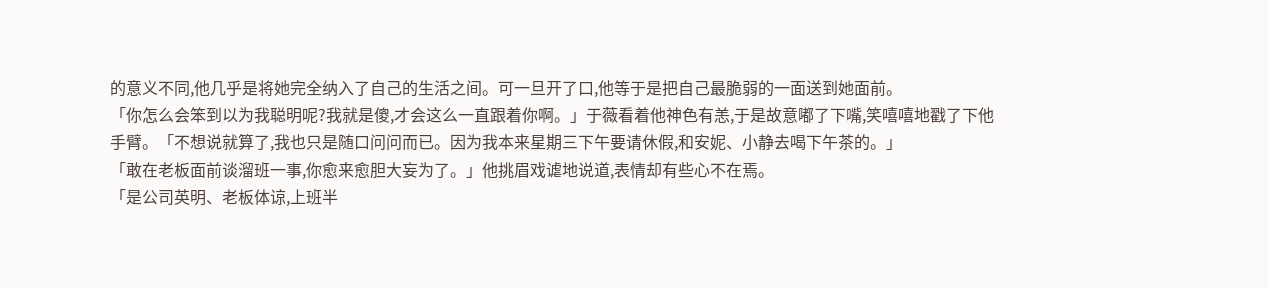的意义不同,他几乎是将她完全纳入了自己的生活之间。可一旦开了口,他等于是把自己最脆弱的一面送到她面前。
「你怎么会笨到以为我聪明呢?我就是傻,才会这么一直跟着你啊。」于薇看着他神色有恙,于是故意嘟了下嘴,笑嘻嘻地戳了下他手臂。「不想说就算了,我也只是随口问问而已。因为我本来星期三下午要请休假,和安妮、小静去喝下午茶的。」
「敢在老板面前谈溜班一事,你愈来愈胆大妄为了。」他挑眉戏谑地说道,表情却有些心不在焉。
「是公司英明、老板体谅,上班半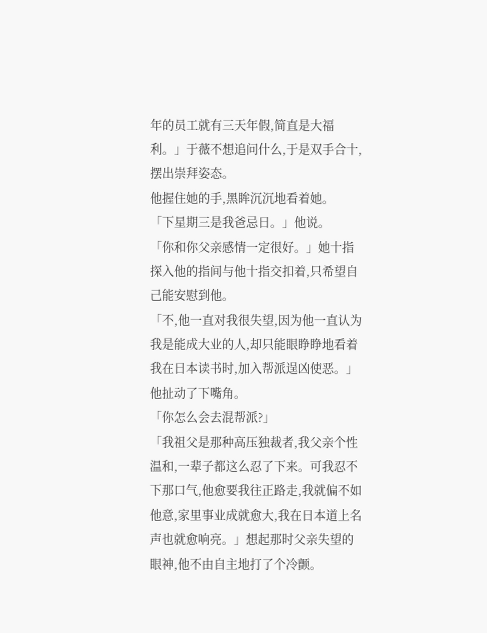年的员工就有三天年假,简直是大福利。」于薇不想追问什么,于是双手合十,摆出崇拜姿态。
他握住她的手,黑眸沉沉地看着她。
「下星期三是我爸忌日。」他说。
「你和你父亲感情一定很好。」她十指探入他的指间与他十指交扣着,只希望自己能安慰到他。
「不,他一直对我很失望,因为他一直认为我是能成大业的人,却只能眼睁睁地看着我在日本读书时,加入帮派逞凶使恶。」他扯动了下嘴角。
「你怎么会去混帮派?」
「我祖父是那种高压独裁者,我父亲个性温和,一辈子都这么忍了下来。可我忍不下那口气,他愈要我往正路走,我就偏不如他意,家里事业成就愈大,我在日本道上名声也就愈响亮。」想起那时父亲失望的眼神,他不由自主地打了个冷颤。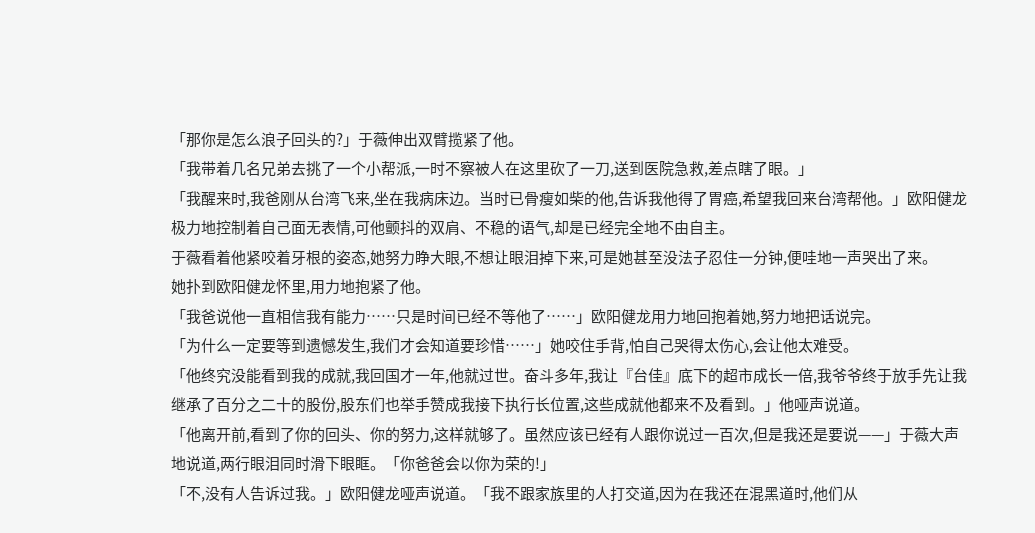「那你是怎么浪子回头的?」于薇伸出双臂揽紧了他。
「我带着几名兄弟去挑了一个小帮派,一时不察被人在这里砍了一刀,送到医院急救,差点瞎了眼。」
「我醒来时,我爸刚从台湾飞来,坐在我病床边。当时已骨瘦如柴的他,告诉我他得了胃癌,希望我回来台湾帮他。」欧阳健龙极力地控制着自己面无表情,可他颤抖的双肩、不稳的语气,却是已经完全地不由自主。
于薇看着他紧咬着牙根的姿态,她努力睁大眼,不想让眼泪掉下来,可是她甚至没法子忍住一分钟,便哇地一声哭出了来。
她扑到欧阳健龙怀里,用力地抱紧了他。
「我爸说他一直相信我有能力……只是时间已经不等他了……」欧阳健龙用力地回抱着她,努力地把话说完。
「为什么一定要等到遗憾发生,我们才会知道要珍惜……」她咬住手背,怕自己哭得太伤心,会让他太难受。
「他终究没能看到我的成就,我回国才一年,他就过世。奋斗多年,我让『台佳』底下的超市成长一倍,我爷爷终于放手先让我继承了百分之二十的股份,股东们也举手赞成我接下执行长位置,这些成就他都来不及看到。」他哑声说道。
「他离开前,看到了你的回头、你的努力,这样就够了。虽然应该已经有人跟你说过一百次,但是我还是要说——」于薇大声地说道,两行眼泪同时滑下眼眶。「你爸爸会以你为荣的!」
「不,没有人告诉过我。」欧阳健龙哑声说道。「我不跟家族里的人打交道,因为在我还在混黑道时,他们从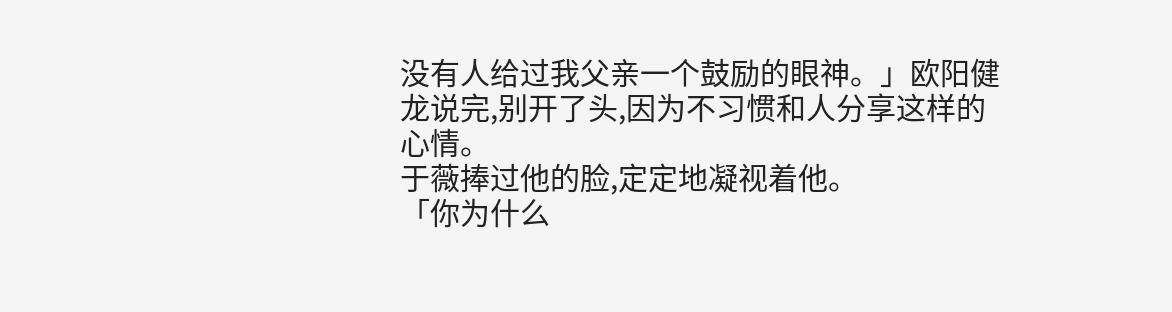没有人给过我父亲一个鼓励的眼神。」欧阳健龙说完,别开了头,因为不习惯和人分享这样的心情。
于薇捧过他的脸,定定地凝视着他。
「你为什么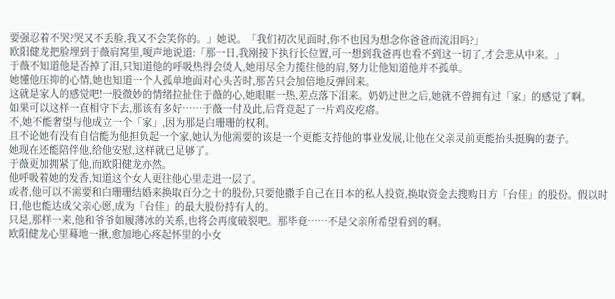要强忍着不哭?哭又不丢脸,我又不会笑你的。」她说。「我们初次见面时,你不也因为想念你爸爸而流泪吗?」
欧阳健龙把脸埋到于薇肩窝里,嗄声地说道:「那一日,我刚接下执行长位置,可一想到我爸再也看不到这一切了,才会悲从中来。」
于薇不知道他是否掉了泪,只知道他的呼吸热得会烫人,她用尽全力揽住他的肩,努力让他知道他并不孤单。
她懂他压抑的心情,她也知道一个人孤单地面对心头苦时,那苦只会加倍地反弹回来。
这就是家人的感觉吧!一股微妙的情绪拉扯住于薇的心,她眼眶一热,差点落下泪来。奶奶过世之后,她就不曾拥有过「家」的感觉了啊。
如果可以这样一直相守下去,那该有多好……于薇一付及此,后背竞起了一片鸡皮疙瘩。
不,她不能奢望与他成立一个「家」,因为那是白珊珊的权利。
且不论她有没有自信能为他担负起一个家,她认为他需要的该是一个更能支持他的事业发展,让他在父亲灵前更能抬头挺胸的妻子。
她现在还能陪伴他,给他安慰,这样就已足够了。
于薇更加拥紧了他,而欧阳健龙亦然。
他呼吸着她的发香,知道这个女人更往他心里走进一层了。
或者,他可以不需要和白珊珊结婚来换取百分之十的股份,只要他撒手自己在日本的私人投资,换取资金去搜购日方「台佳」的股份。假以时日,他也能达成父亲心愿,成为「台佳」的最大股份持有人的。
只是,那样一来,他和爷爷如履薄冰的关系,也将会再度破裂吧。那毕竟……不是父亲所希望看到的啊。
欧阳健龙心里蓦地一揪,愈加地心疼起怀里的小女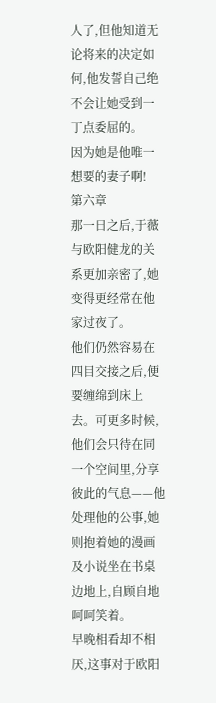人了,但他知道无论将来的决定如何,他发誓自己绝不会让她受到一丁点委屈的。
因为她是他唯一想要的妻子啊!
第六章
那一日之后,于薇与欧阳健龙的关系更加亲密了,她变得更经常在他家过夜了。
他们仍然容易在四目交接之后,便要缠绵到床上去。可更多时候,他们会只待在同一个空间里,分享彼此的气息——他处理他的公事,她则抱着她的漫画及小说坐在书桌边地上,自顾自地呵呵笑着。
早晚相看却不相厌,这事对于欧阳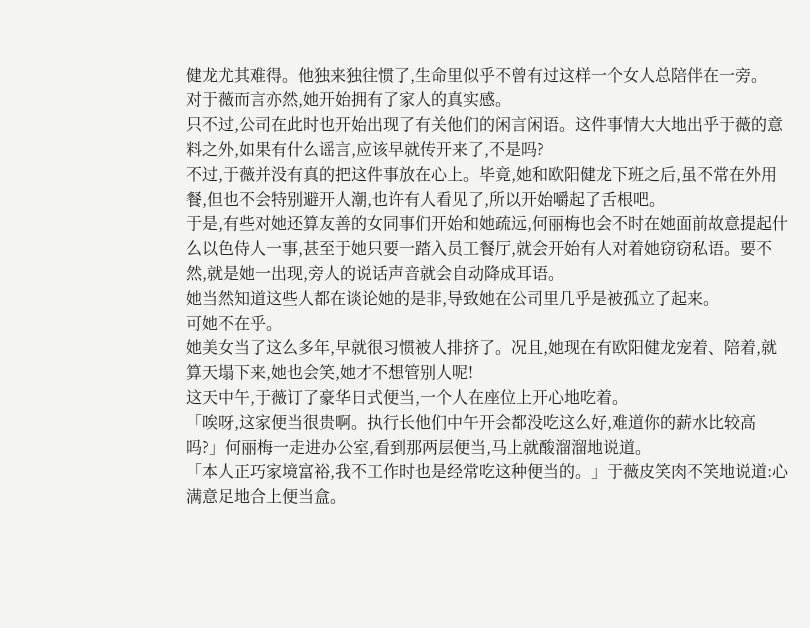健龙尤其难得。他独来独往惯了,生命里似乎不曾有过这样一个女人总陪伴在一旁。
对于薇而言亦然,她开始拥有了家人的真实感。
只不过,公司在此时也开始出现了有关他们的闲言闲语。这件事情大大地出乎于薇的意料之外,如果有什么谣言,应该早就传开来了,不是吗?
不过,于薇并没有真的把这件事放在心上。毕竟,她和欧阳健龙下班之后,虽不常在外用餐,但也不会特别避开人潮,也许有人看见了,所以开始嚼起了舌根吧。
于是,有些对她还算友善的女同事们开始和她疏远,何丽梅也会不时在她面前故意提起什么以色侍人一事,甚至于她只要一踏入员工餐厅,就会开始有人对着她窃窃私语。要不然,就是她一出现,旁人的说话声音就会自动降成耳语。
她当然知道这些人都在谈论她的是非,导致她在公司里几乎是被孤立了起来。
可她不在乎。
她美女当了这么多年,早就很习惯被人排挤了。况且,她现在有欧阳健龙宠着、陪着,就算天塌下来,她也会笑,她才不想管别人呢!
这天中午,于薇订了豪华日式便当,一个人在座位上开心地吃着。
「唉呀,这家便当很贵啊。执行长他们中午开会都没吃这么好,难道你的薪水比较高吗?」何丽梅一走进办公室,看到那两层便当,马上就酸溜溜地说道。
「本人正巧家境富裕,我不工作时也是经常吃这种便当的。」于薇皮笑肉不笑地说道:心满意足地合上便当盒。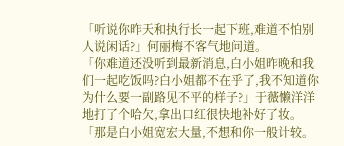「听说你昨天和执行长一起下班,难道不怕别人说闲话?」何丽梅不客气地问道。
「你难道还没听到最新消息,白小姐昨晚和我们一起吃饭吗?白小姐都不在乎了,我不知道你为什么要一副路见不平的样子?」于薇懒洋洋地打了个哈欠,拿出口红很快地补好了妆。
「那是白小姐宽宏大量,不想和你一般计较。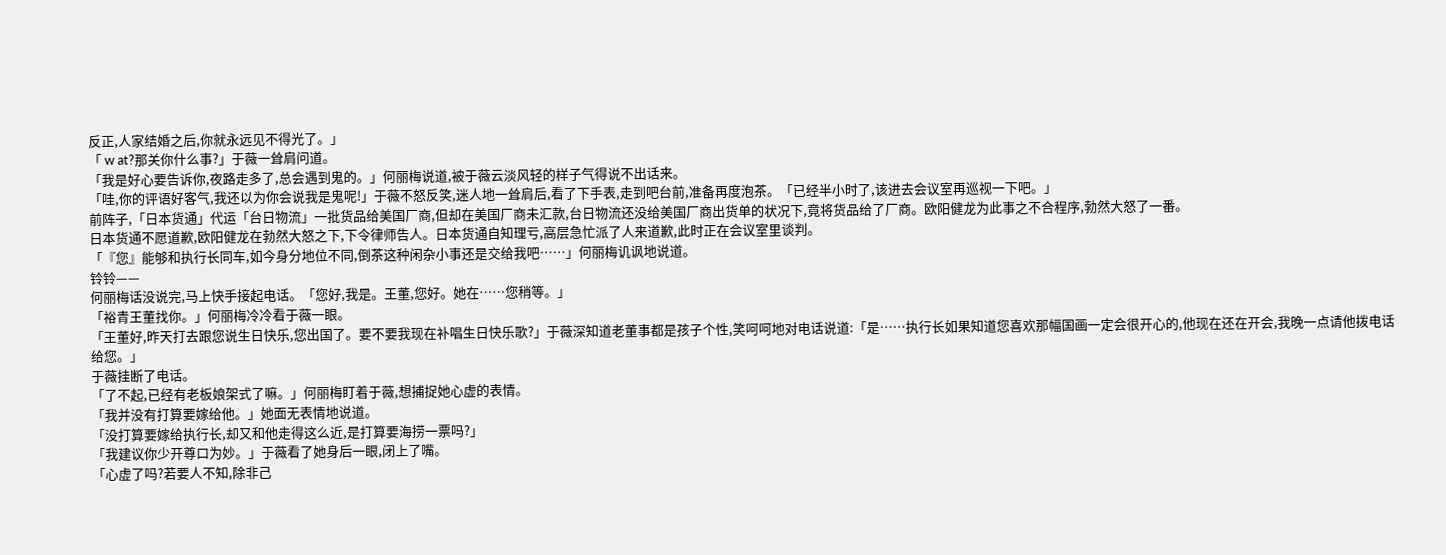反正,人家结婚之后,你就永远见不得光了。」
「 w at?那关你什么事?」于薇一耸肩问道。
「我是好心要告诉你,夜路走多了,总会遇到鬼的。」何丽梅说道,被于薇云淡风轻的样子气得说不出话来。
「哇,你的评语好客气,我还以为你会说我是鬼呢!」于薇不怒反笑,迷人地一耸肩后,看了下手表,走到吧台前,准备再度泡茶。「已经半小时了,该进去会议室再巡视一下吧。」
前阵子,「日本货通」代运「台日物流」一批货品给美国厂商,但却在美国厂商未汇款,台日物流还没给美国厂商出货单的状况下,竟将货品给了厂商。欧阳健龙为此事之不合程序,勃然大怒了一番。
日本货通不愿道歉,欧阳健龙在勃然大怒之下,下令律师告人。日本货通自知理亏,高层急忙派了人来道歉,此时正在会议室里谈判。
「『您』能够和执行长同车,如今身分地位不同,倒茶这种闲杂小事还是交给我吧……」何丽梅讥讽地说道。
铃铃——
何丽梅话没说完,马上快手接起电话。「您好,我是。王董,您好。她在……您稍等。」
「裕青王董找你。」何丽梅冷冷看于薇一眼。
「王董好,昨天打去跟您说生日快乐,您出国了。要不要我现在补唱生日快乐歌?」于薇深知道老董事都是孩子个性,笑呵呵地对电话说道:「是……执行长如果知道您喜欢那幅国画一定会很开心的,他现在还在开会,我晚一点请他拨电话给您。」
于薇挂断了电话。
「了不起,已经有老板娘架式了嘛。」何丽梅盯着于薇,想捕捉她心虚的表情。
「我并没有打算要嫁给他。」她面无表情地说道。
「没打算要嫁给执行长,却又和他走得这么近,是打算要海捞一票吗?」
「我建议你少开尊口为妙。」于薇看了她身后一眼,闭上了嘴。
「心虚了吗?若要人不知,除非己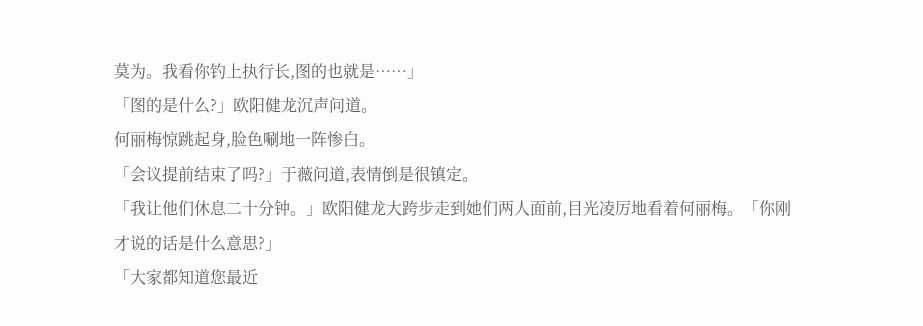莫为。我看你钓上执行长,图的也就是……」
「图的是什么?」欧阳健龙沉声问道。
何丽梅惊跳起身,脸色唰地一阵惨白。
「会议提前结束了吗?」于薇问道,表情倒是很镇定。
「我让他们休息二十分钟。」欧阳健龙大跨步走到她们两人面前,目光凌厉地看着何丽梅。「你刚才说的话是什么意思?」
「大家都知道您最近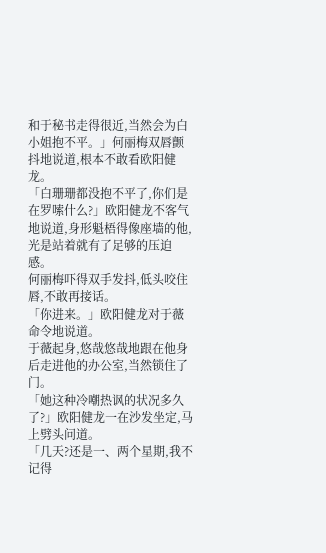和于秘书走得很近,当然会为白小姐抱不平。」何丽梅双唇颤抖地说道,根本不敢看欧阳健龙。
「白珊珊都没抱不平了,你们是在罗嗦什么?」欧阳健龙不客气地说道,身形魁梧得像座墙的他,光是站着就有了足够的压迫感。
何丽梅吓得双手发抖,低头咬住唇,不敢再接话。
「你进来。」欧阳健龙对于薇命令地说道。
于薇起身,悠哉悠哉地跟在他身后走进他的办公室,当然锁住了门。
「她这种冷嘲热讽的状况多久了?」欧阳健龙一在沙发坐定,马上劈头问道。
「几天?还是一、两个星期,我不记得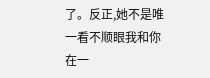了。反正,她不是唯一看不顺眼我和你在一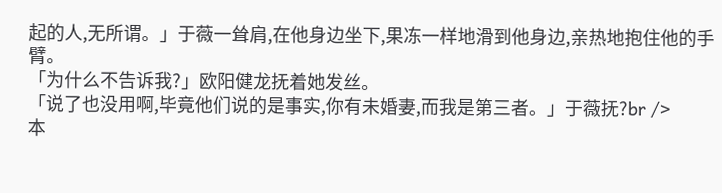起的人,无所谓。」于薇一耸肩,在他身边坐下,果冻一样地滑到他身边,亲热地抱住他的手臂。
「为什么不告诉我?」欧阳健龙抚着她发丝。
「说了也没用啊,毕竟他们说的是事实,你有未婚妻,而我是第三者。」于薇抚?br />
本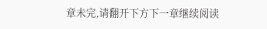章未完,请翻开下方下一章继续阅读